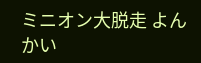ミニオン大脱走 よんかい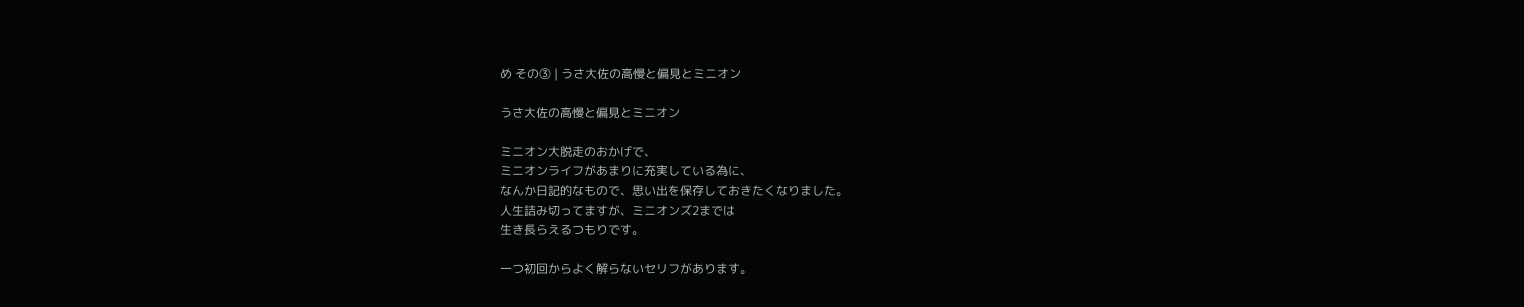め その③ | うさ大佐の高慢と偏見とミニオン

うさ大佐の高慢と偏見とミニオン

ミニオン大脱走のおかげで、
ミニオンライフがあまりに充実している為に、
なんか日記的なもので、思い出を保存しておきたくなりました。
人生詰み切ってますが、ミニオンズ2までは
生き長らえるつもりです。

一つ初回からよく解らないセリフがあります。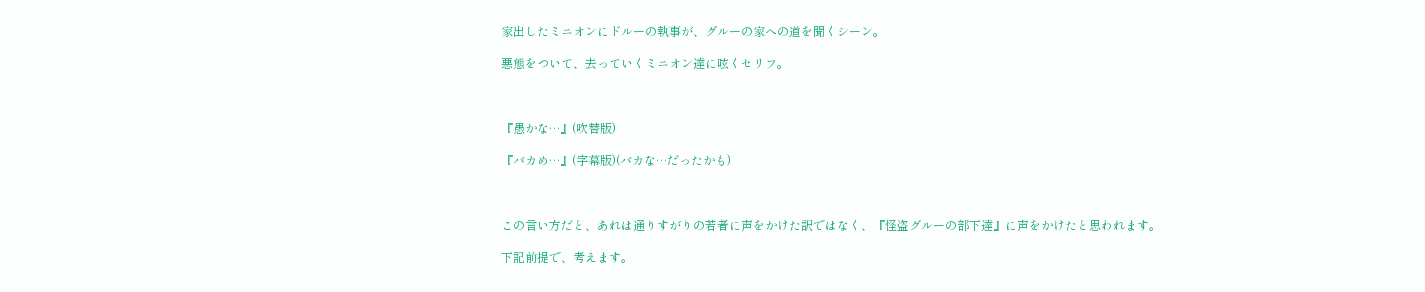家出したミニオンにドルーの執事が、グルーの家への道を聞くシーン。

悪態をついて、去っていくミニオン達に呟くセリフ。



『愚かな…』(吹替版)

『バカめ…』(字幕版)(バカな…だったかも)



この言い方だと、あれは通りすがりの若者に声をかけた訳ではなく、『怪盗グルーの部下達』に声をかけたと思われます。

下記前提で、考えます。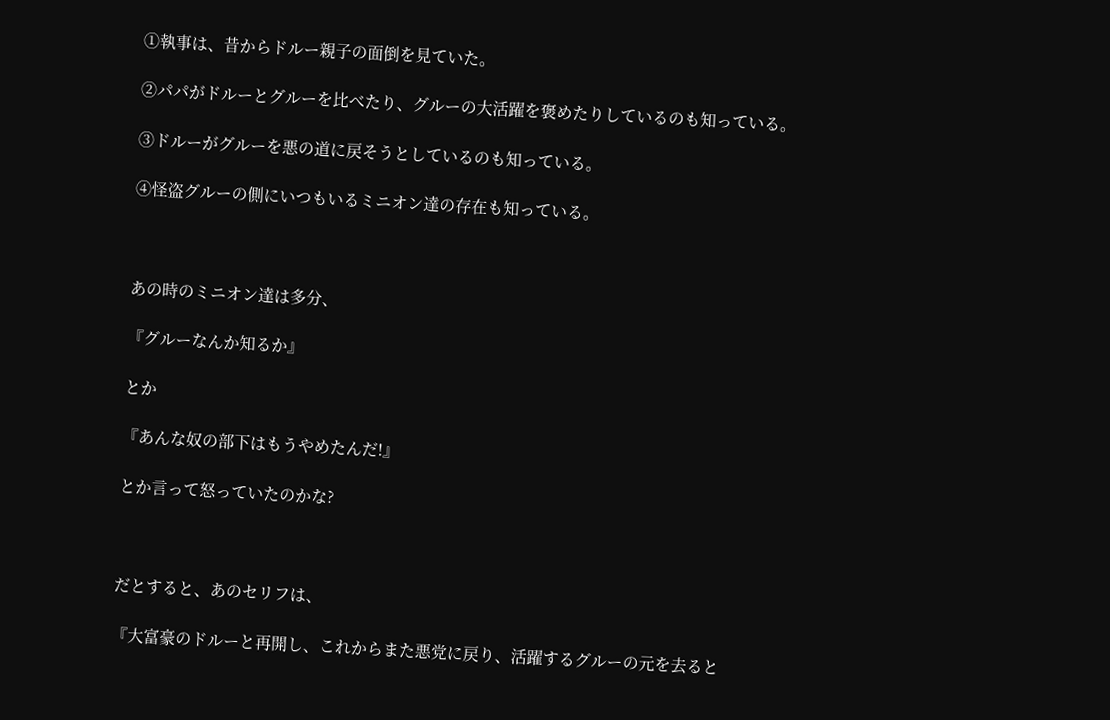①執事は、昔からドルー親子の面倒を見ていた。

②パパがドルーとグルーを比べたり、グルーの大活躍を褒めたりしているのも知っている。

③ドルーがグルーを悪の道に戻そうとしているのも知っている。

④怪盗グルーの側にいつもいるミニオン達の存在も知っている。



あの時のミニオン達は多分、

『グルーなんか知るか』

とか

『あんな奴の部下はもうやめたんだ!』

とか言って怒っていたのかな?



だとすると、あのセリフは、

『大富豪のドルーと再開し、これからまた悪党に戻り、活躍するグルーの元を去ると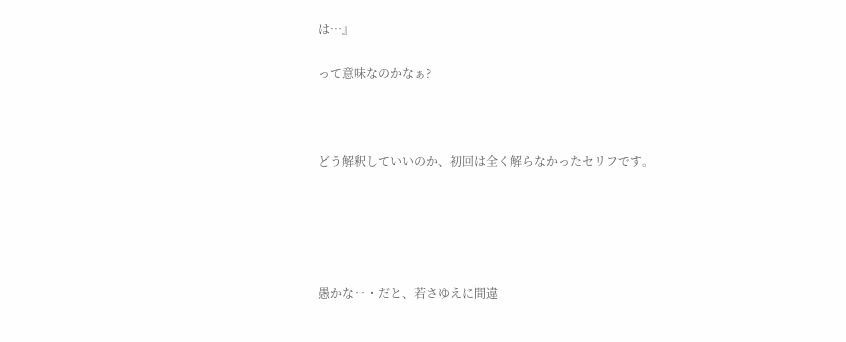は…』

って意味なのかなぁ?



どう解釈していいのか、初回は全く解らなかったセリフです。





愚かな‥・だと、若さゆえに間違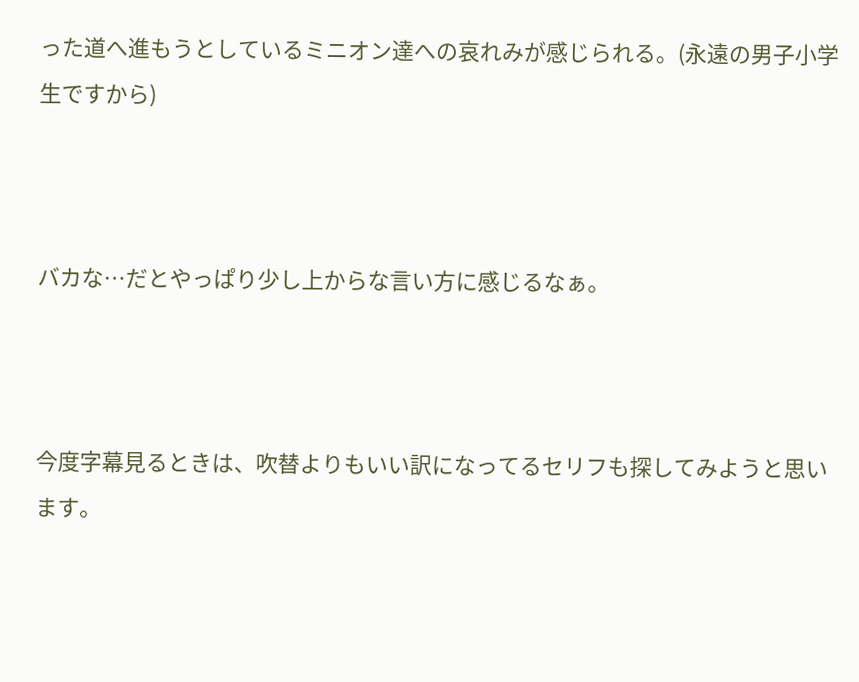った道へ進もうとしているミニオン達への哀れみが感じられる。(永遠の男子小学生ですから)



バカな…だとやっぱり少し上からな言い方に感じるなぁ。



今度字幕見るときは、吹替よりもいい訳になってるセリフも探してみようと思います。